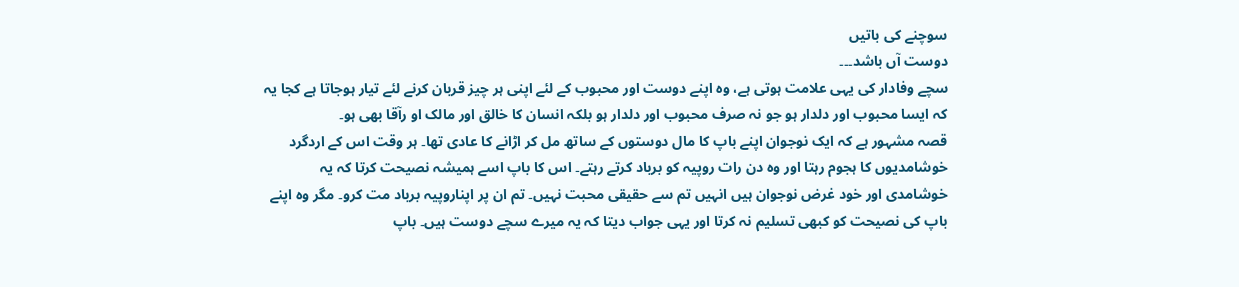سوچنے کی باتیں
دوست آں باشد۔۔۔
سچے وفادار کی یہی علامت ہوتی ہے، وہ اپنے دوست اور محبوب کے لئے اپنی ہر چیز قربان کرنے لئے تیار ہوجاتا ہے کجا یہ کہ ایسا محبوب اور دلدار ہو جو نہ صرف محبوب اور دلدار ہو بلکہ انسان کا خالق اور مالک او رآقا بھی ہو۔
قصہ مشہور ہے کہ ایک نوجوان اپنے باپ کا مال دوستوں کے ساتھ مل کر اڑانے کا عادی تھا۔ ہر وقت اس کے اردگرد خوشامدیوں کا ہجوم رہتا اور وہ دن رات روپیہ کو برباد کرتے رہتے۔ اس کا باپ اسے ہمیشہ نصیحت کرتا کہ یہ خوشامدی اور خود غرض نوجوان ہیں انہیں تم سے حقیقی محبت نہیں۔ تم ان پر اپناروپیہ برباد مت کرو۔ مگر وہ اپنے باپ کی نصیحت کو کبھی تسلیم نہ کرتا اور یہی جواب دیتا کہ یہ میرے سچے دوست ہیں۔ باپ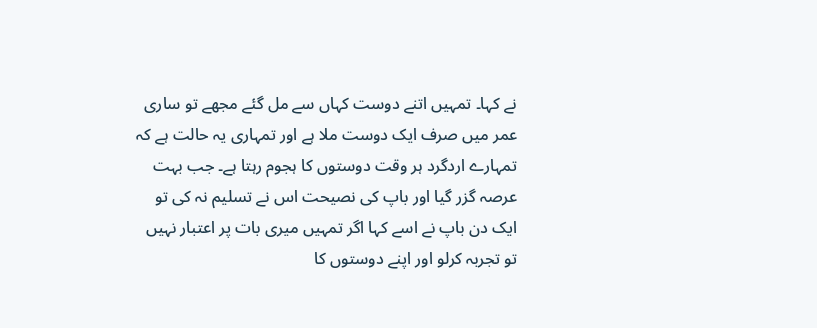نے کہا۔ تمہیں اتنے دوست کہاں سے مل گئے مجھے تو ساری عمر میں صرف ایک دوست ملا ہے اور تمہاری یہ حالت ہے کہ تمہارے اردگرد ہر وقت دوستوں کا ہجوم رہتا ہے۔ جب بہت عرصہ گزر گیا اور باپ کی نصیحت اس نے تسلیم نہ کی تو ایک دن باپ نے اسے کہا اگر تمہیں میری بات پر اعتبار نہیں تو تجربہ کرلو اور اپنے دوستوں کا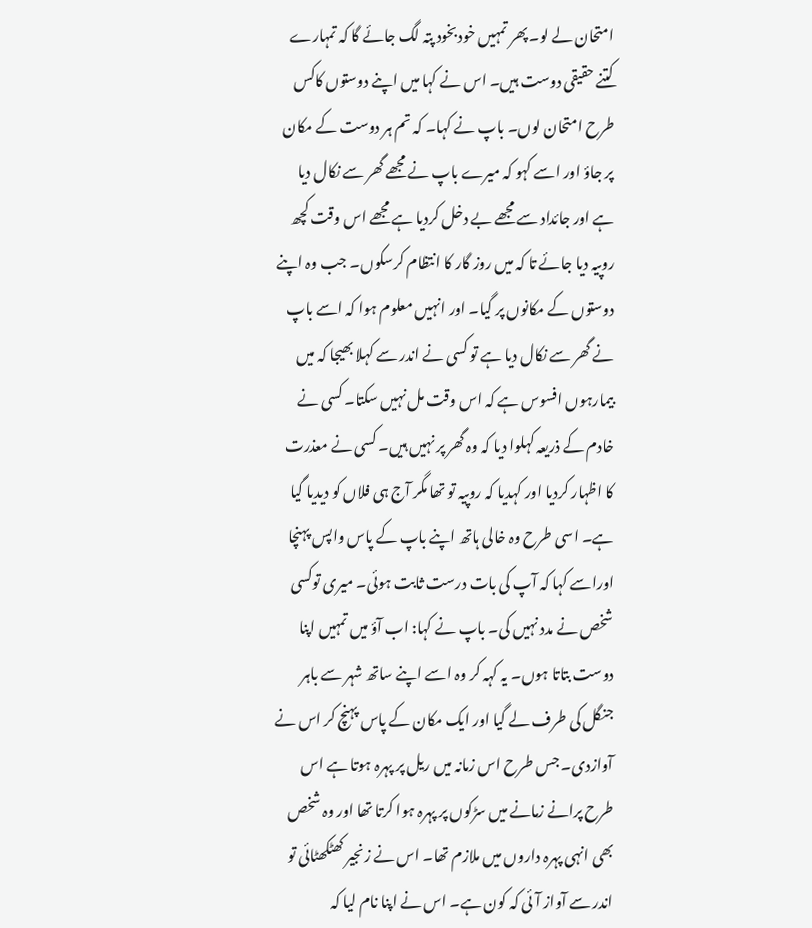امتحان لے لو۔ پھر تمہیں خودبخود پتہ لگ جائے گا کہ تمہارے کتنے حقیقی دوست ہیں۔ اس نے کہا میں اپنے دوستوں کاکس طرح امتحان لوں۔ باپ نے کہا۔ کہ تم ہر دوست کے مکان پر جاؤ اور اسے کہو کہ میرے باپ نے مجھے گھر سے نکال دیا ہے اور جائداد سے مجھے بے دخل کردیا ہے مجھے اس وقت کچھ روپیہ دیا جائے تا کہ میں روز گار کا انتظام کرسکوں۔ جب وہ اپنے دوستوں کے مکانوں پر گیا۔ اور انہیں معلوم ہوا کہ اسے باپ نے گھر سے نکال دیا ہے تو کسی نے اندر سے کہلا بھیجا کہ میں بیمارہوں افسوس ہے کہ اس وقت مل نہیں سکتا۔ کسی نے خادم کے ذریعہ کہلوا دیا کہ وہ گھر پر نہیں ہیں۔ کسی نے معذرت کا اظہار کردیا اور کہدیا کہ روپیہ تو تھا مگر آج ہی فلاں کو دیدیا گیا ہے۔ اسی طرح وہ خالی ہاتھ اپنے باپ کے پاس واپس پہنچا اوراسے کہا کہ آپ کی بات درست ثابت ہوئی۔ میری توکسی شخص نے مدد نہیں کی۔ باپ نے کہا: اب آؤ میں تمہیں اپنا دوست بتاتا ہوں۔ یہ کہہ کر وہ اسے اپنے ساتھ شہر سے باہر جنگل کی طرف لے گیا اور ایک مکان کے پاس پہنچ کر اس نے آوازدی۔ جس طرح اس زمانہ میں ریل پر پہرہ ہوتا ہے اس طرح پرانے زمانے میں سڑکوں پر پہرہ ہوا کرتا تھا اور وہ شخص بھی انہی پہرہ داروں میں ملازم تھا۔ اس نے زنجیر کھٹکھٹائی تو اندر سے آواز آئی کہ کون ہے۔ اس نے اپنا نام لیا کہ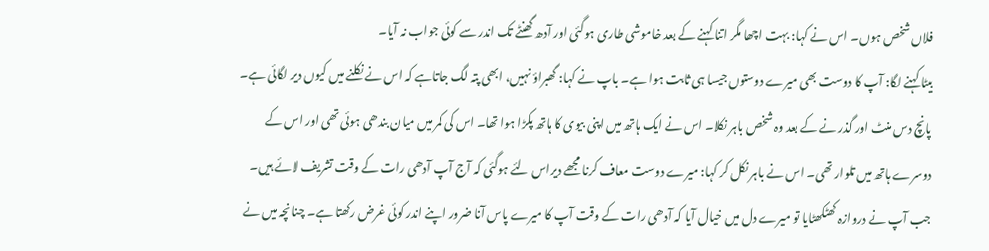فلاں شخص ہوں۔ اس نے کہا: بہت اچھا مگر اتنا کہنے کے بعد خاموشی طاری ہوگئی اور آدھ گھنٹے تک اندر سے کوئی جواب نہ آیا۔
بیٹا کہنے لگا: آپ کا دوست بھی میرے دوستوں جیسا ہی ثابت ہوا ہے۔ باپ نے کہا: گھبراؤ نہیں، ابھی پتہ لگ جاتاہے کہ اس نے نکلنے میں کیوں دیر لگائی ہے۔ پانچ دس منٹ اور گذر نے کے بعد وہ شخص باہر نکلا۔ اس نے ایک ہاتھ میں اپنی بیوی کا ہاتھ پکڑا ہوا تھا۔ اس کی کمر میں میان بندھی ہوئی تھی اور اس کے دوسرے ہاتھ میں تلوار تھی۔ اس نے باہر نکل کر کہا: میرے دوست معاف کرنا مجھے دیراس لئے ہوگئی کہ آج آپ آدھی رات کے وقت تشریف لائے ہیں۔ جب آپ نے دروازہ کھٹکھٹایا تو میرے دل میں خیال آیا کہ آدھی رات کے وقت آپ کا میرے پاس آنا ضرور اپنے اندر کوئی غرض رکھتا ہے۔ چنانچہ میں نے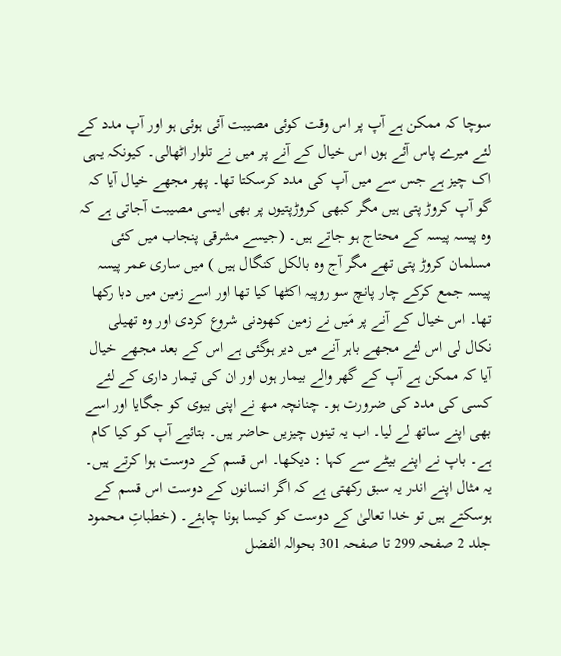سوچا کہ ممکن ہے آپ پر اس وقت کوئی مصیبت آئی ہوئی ہو اور آپ مدد کے لئے میرے پاس آئے ہوں اس خیال کے آنے پر میں نے تلوار اٹھالی۔ کیونکہ یہی اک چیز ہے جس سے میں آپ کی مدد کرسکتا تھا۔ پھر مجھے خیال آیا کہ گو آپ کروڑ پتی ہیں مگر کبھی کروڑپتیوں پر بھی ایسی مصیبت آجاتی ہے کہ وہ پیسہ پیسہ کے محتاج ہو جاتے ہیں۔ (جیسے مشرقی پنجاب میں کئی مسلمان کروڑ پتی تھے مگر آج وہ بالکل کنگال ہیں ) میں ساری عمر پیسہ پیسہ جمع کرکے چار پانچ سو روپیہ اکٹھا کیا تھا اور اسے زمین میں دبا رکھا تھا۔ اس خیال کے آنے پر مَیں نے زمین کھودنی شروع کردی اور وہ تھیلی نکال لی اس لئے مجھے باہر آنے میں دیر ہوگئی ہے اس کے بعد مجھے خیال آیا کہ ممکن ہے آپ کے گھر والے بیمار ہوں اور ان کی تیمار داری کے لئے کسی کی مدد کی ضرورت ہو۔ چنانچہ مںھ نے اپنی بیوی کو جگایا اور اسے بھی اپنے ساتھ لے لیا۔ اب یہ تینوں چیزیں حاضر ہیں۔ بتائیے آپ کو کیا کام ہے۔ باپ نے اپنے بیٹے سے کہا : دیکھا۔ اس قسم کے دوست ہوا کرتے ہیں۔ یہ مثال اپنے اندر یہ سبق رکھتی ہے کہ اگر انسانوں کے دوست اس قسم کے ہوسکتے ہیں تو خدا تعالیٰ کے دوست کو کیسا ہونا چاہئے۔ (خطباتِ محمود جلد 2 صفحہ 299 تا صفحہ 301 بحوالہ الفضل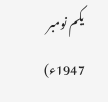یکم نومبر 1947ء)